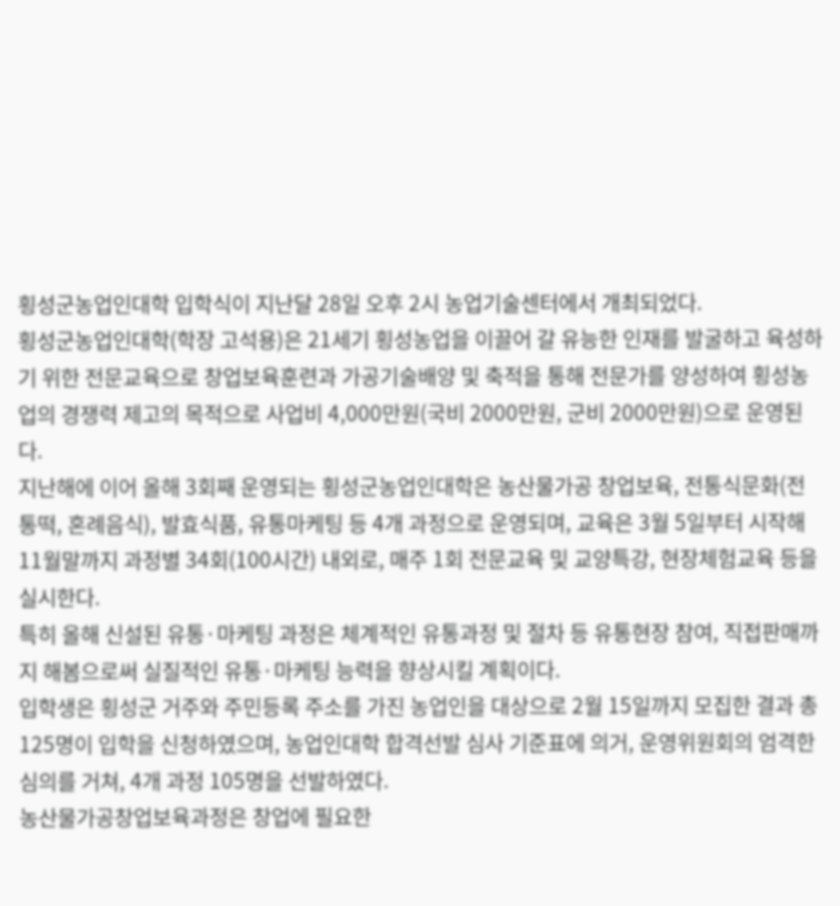횡성군농업인대학 입학식이 지난달 28일 오후 2시 농업기술센터에서 개최되었다.
횡성군농업인대학(학장 고석용)은 21세기 횡성농업을 이끌어 갈 유능한 인재를 발굴하고 육성하기 위한 전문교육으로 창업보육훈련과 가공기술배양 및 축적을 통해 전문가를 양성하여 횡성농업의 경쟁력 제고의 목적으로 사업비 4,000만원(국비 2000만원, 군비 2000만원)으로 운영된다.
지난해에 이어 올해 3회째 운영되는 횡성군농업인대학은 농산물가공 창업보육, 전통식문화(전통떡, 혼례음식), 발효식품, 유통마케팅 등 4개 과정으로 운영되며, 교육은 3월 5일부터 시작해 11월말까지 과정별 34회(100시간) 내외로, 매주 1회 전문교육 및 교양특강, 현장체험교육 등을 실시한다.
특히 올해 신설된 유통·마케팅 과정은 체계적인 유통과정 및 절차 등 유통현장 참여, 직접판매까지 해봄으로써 실질적인 유통·마케팅 능력을 향상시킬 계획이다.
입학생은 횡성군 거주와 주민등록 주소를 가진 농업인을 대상으로 2월 15일까지 모집한 결과 총 125명이 입학을 신청하였으며, 농업인대학 합격선발 심사 기준표에 의거, 운영위원회의 엄격한 심의를 거쳐, 4개 과정 105명을 선발하였다.
농산물가공창업보육과정은 창업에 필요한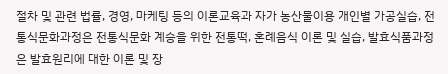절차 및 관련 법률, 경영, 마케팅 등의 이론교육과 자가 농산물이용 개인별 가공실습, 전통식문화과정은 전통식문화 계승을 위한 전통떡, 혼례음식 이론 및 실습, 발효식품과정은 발효원리에 대한 이론 및 장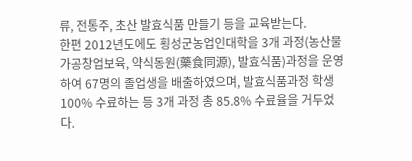류, 전통주, 초산 발효식품 만들기 등을 교육받는다.
한편 2012년도에도 횡성군농업인대학을 3개 과정(농산물가공창업보육, 약식동원(藥食同源), 발효식품)과정을 운영하여 67명의 졸업생을 배출하였으며, 발효식품과정 학생 100% 수료하는 등 3개 과정 총 85.8% 수료율을 거두었다.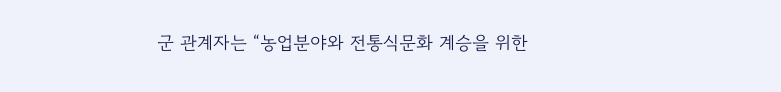군 관계자는 “농업분야와 전통식문화 계승을 위한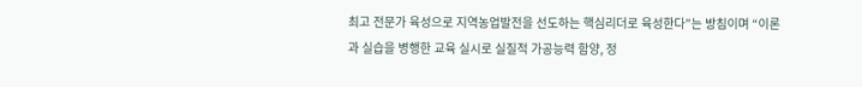최고 전문가 육성으로 지역농업발전을 선도하는 핵심리더로 육성한다”는 방침이며 “이론과 실습을 병행한 교육 실시로 실질적 가공능력 함양, 정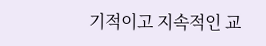기적이고 지속적인 교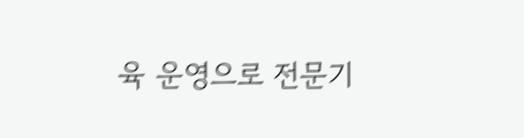육 운영으로 전문기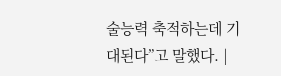술능력 축적하는데 기대된다”고 말했다. |